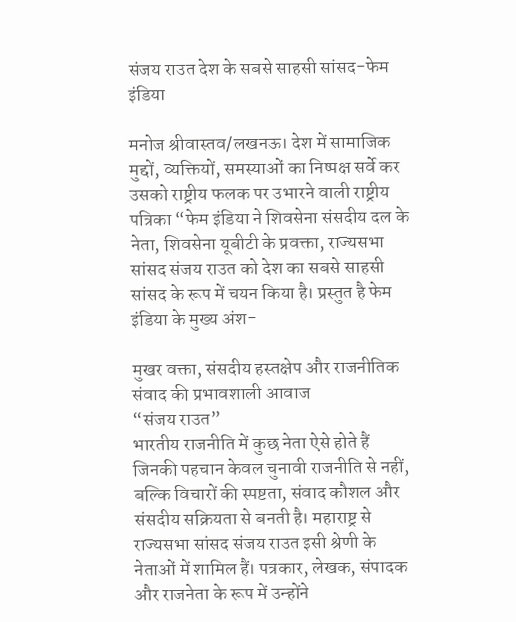संजय राउत देश के सबसे साहसी सांसद-फेम इंडिया

मनोज श्रीवास्तव/लखनऊ। देश में सामाजिक मुद्दों, व्यक्तियों, समस्याओं का निष्पक्ष सर्वे कर उसको राष्ट्रीय फलक पर उभारने वाली राष्ट्रीय पत्रिका “फेम इंडिया ने शिवसेना संसदीय दल के नेता, शिवसेना यूबीटी के प्रवक्ता, राज्यसभा सांसद संजय राउत को देश का सबसे साहसी सांसद के रूप में चयन किया है। प्रस्तुत है फेम इंडिया के मुख्य अंश-

मुखर वक्ता, संसदीय हस्तक्षेप और राजनीतिक संवाद की प्रभावशाली आवाज
“संजय राउत”
भारतीय राजनीति में कुछ नेता ऐसे होते हैं जिनकी पहचान केवल चुनावी राजनीति से नहीं, बल्कि विचारों की स्पष्टता, संवाद कौशल और संसदीय सक्रियता से बनती है। महाराष्ट्र से राज्यसभा सांसद संजय राउत इसी श्रेणी के नेताओं में शामिल हैं। पत्रकार, लेखक, संपादक और राजनेता के रूप में उन्होंने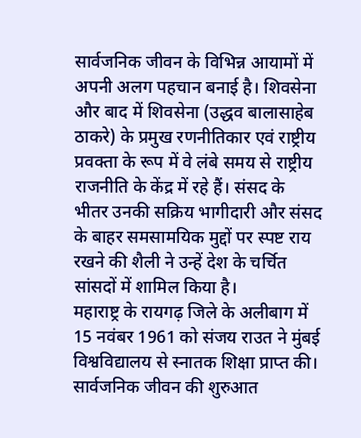सार्वजनिक जीवन के विभिन्न आयामों में अपनी अलग पहचान बनाई है। शिवसेना और बाद में शिवसेना (उद्धव बालासाहेब ठाकरे) के प्रमुख रणनीतिकार एवं राष्ट्रीय प्रवक्ता के रूप में वे लंबे समय से राष्ट्रीय राजनीति के केंद्र में रहे हैं। संसद के भीतर उनकी सक्रिय भागीदारी और संसद के बाहर समसामयिक मुद्दों पर स्पष्ट राय रखने की शैली ने उन्हें देश के चर्चित सांसदों में शामिल किया है।
महाराष्ट्र के रायगढ़ जिले के अलीबाग में 15 नवंबर 1961 को संजय राउत ने मुंबई विश्वविद्यालय से स्नातक शिक्षा प्राप्त की। सार्वजनिक जीवन की शुरुआत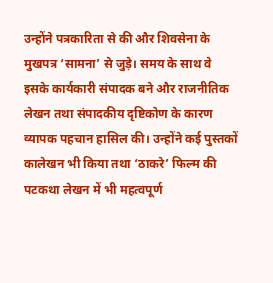उन्होंने पत्रकारिता से की और शिवसेना के मुखपत्र ‘सामना’ से जुड़े। समय के साथ वे इसके कार्यकारी संपादक बने और राजनीतिक लेखन तथा संपादकीय दृष्टिकोण के कारण व्यापक पहचान हासिल की। उन्होंने कई पुस्तकों कालेखन भी किया तथा ‘ठाकरे’ फिल्म की पटकथा लेखन में भी महत्वपूर्ण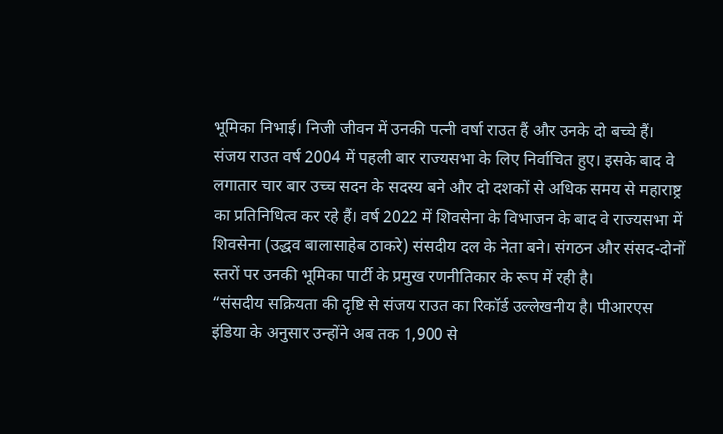भूमिका निभाई। निजी जीवन में उनकी पत्नी वर्षा राउत हैं और उनके दो बच्चे हैं।
संजय राउत वर्ष 2004 में पहली बार राज्यसभा के लिए निर्वाचित हुए। इसके बाद वे लगातार चार बार उच्च सदन के सदस्य बने और दो दशकों से अधिक समय से महाराष्ट्र का प्रतिनिधित्व कर रहे हैं। वर्ष 2022 में शिवसेना के विभाजन के बाद वे राज्यसभा में शिवसेना (उद्धव बालासाहेब ठाकरे) संसदीय दल के नेता बने। संगठन और संसद-दोनों स्तरों पर उनकी भूमिका पार्टी के प्रमुख रणनीतिकार के रूप में रही है।
“संसदीय सक्रियता की दृष्टि से संजय राउत का रिकॉर्ड उल्लेखनीय है। पीआरएस इंडिया के अनुसार उन्होंने अब तक 1,900 से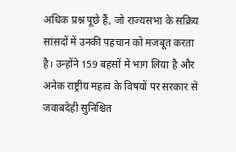अधिक प्रश्न पूछे हैं, जो राज्यसभा के सक्रिय सांसदों में उनकी पहचान को मजबूत करता है। उन्होंने 159 बहसों में भाग लिया है और अनेक राष्ट्रीय महत्व के विषयों पर सरकार से जवाबदेही सुनिश्चित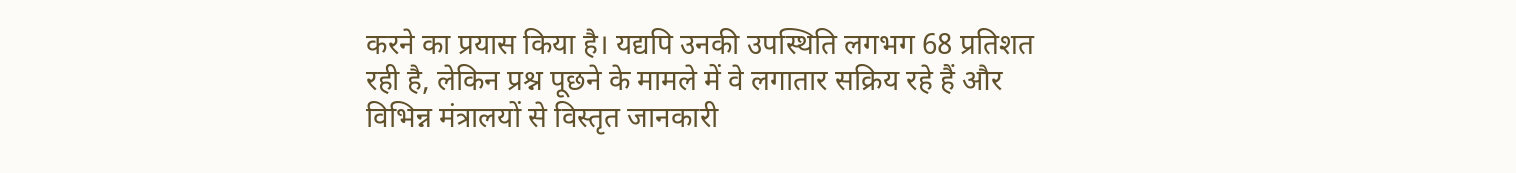करने का प्रयास किया है। यद्यपि उनकी उपस्थिति लगभग 68 प्रतिशत रही है, लेकिन प्रश्न पूछने के मामले में वे लगातार सक्रिय रहे हैं और विभिन्न मंत्रालयों से विस्तृत जानकारी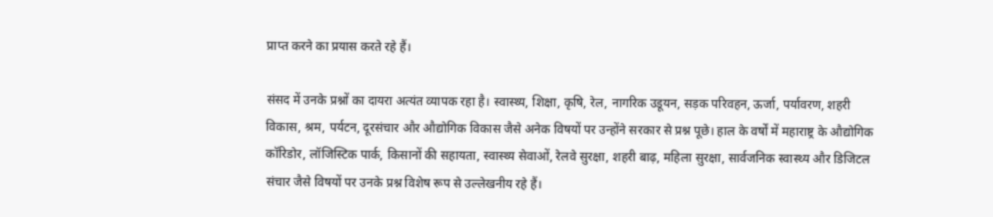प्राप्त करने का प्रयास करते रहे हैं।

संसद में उनके प्रश्नों का दायरा अत्यंत व्यापक रहा है। स्वास्थ्य, शिक्षा, कृषि, रेल, नागरिक उडूयन, सड़क परिवहन, ऊर्जा, पर्यावरण, शहरी विकास, श्रम, पर्यटन, दूरसंचार और औद्योगिक विकास जैसे अनेक विषयों पर उन्होंने सरकार से प्रश्न पूछे। हाल के वर्षों में महाराष्ट्र के औद्योगिक कॉरिडोर, लॉजिस्टिक पार्क, किसानों की सहायता, स्वास्थ्य सेवाओं, रेलवे सुरक्षा, शहरी बाढ़, महिला सुरक्षा, सार्वजनिक स्वास्थ्य और डिजिटल संचार जैसे विषयों पर उनके प्रश्न विशेष रूप से उल्लेखनीय रहे हैं।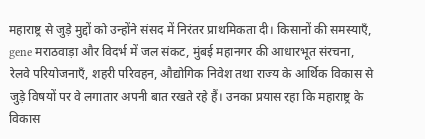महाराष्ट्र से जुड़े मुद्दों को उन्होंने संसद में निरंतर प्राथमिकता दी। किसानों की समस्याएँ, gene मराठवाड़ा और विदर्भ में जल संकट, मुंबई महानगर की आधारभूत संरचना, रेलवे परियोजनाएँ, शहरी परिवहन, औद्योगिक निवेश तथा राज्य के आर्थिक विकास से जुड़े विषयों पर वे लगातार अपनी बात रखते रहे हैं। उनका प्रयास रहा कि महाराष्ट्र के विकास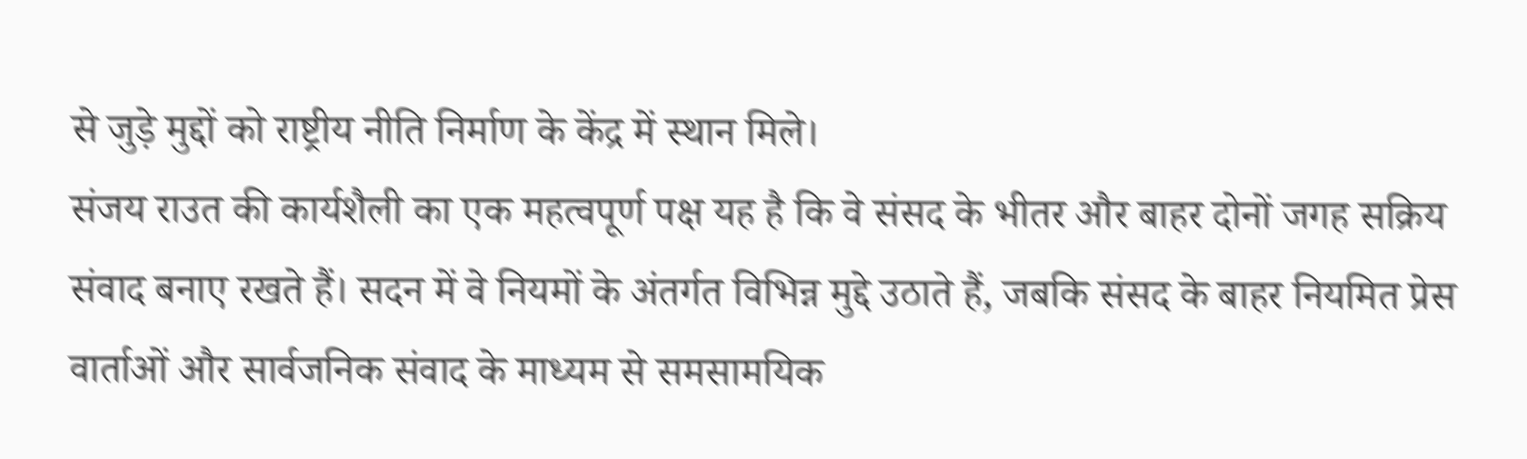से जुड़े मुद्दों को राष्ट्रीय नीति निर्माण के केंद्र में स्थान मिले।
संजय राउत की कार्यशैली का एक महत्वपूर्ण पक्ष यह है कि वे संसद के भीतर और बाहर दोनों जगह सक्रिय संवाद बनाए रखते हैं। सदन में वे नियमों के अंतर्गत विभिन्न मुद्दे उठाते हैं, जबकि संसद के बाहर नियमित प्रेस वार्ताओं और सार्वजनिक संवाद के माध्यम से समसामयिक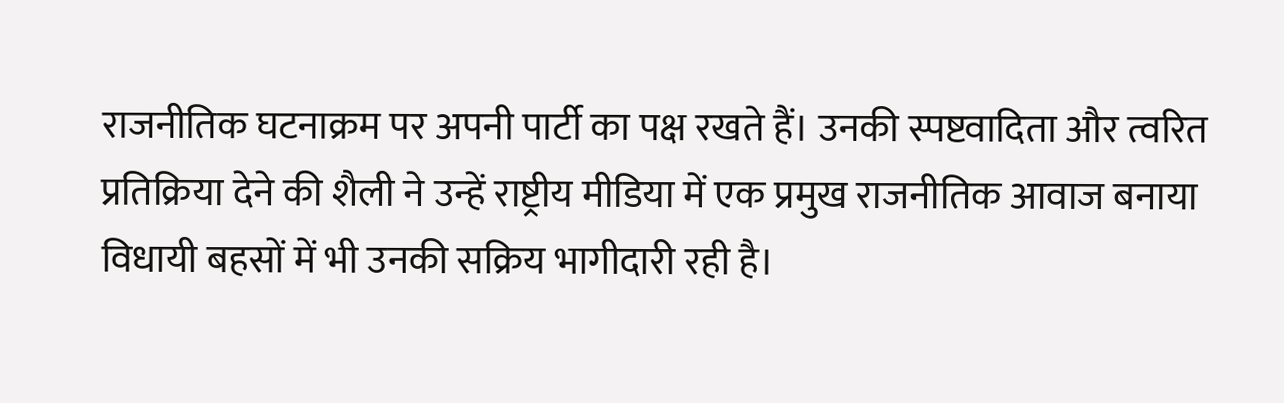राजनीतिक घटनाक्रम पर अपनी पार्टी का पक्ष रखते हैं। उनकी स्पष्टवादिता और त्वरित प्रतिक्रिया देने की शैली ने उन्हें राष्ट्रीय मीडिया में एक प्रमुख राजनीतिक आवाज बनाया
विधायी बहसों में भी उनकी सक्रिय भागीदारी रही है।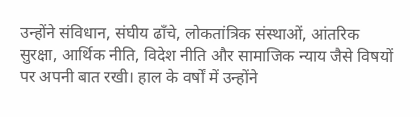उन्होंने संविधान, संघीय ढाँचे, लोकतांत्रिक संस्थाओं, आंतरिक सुरक्षा, आर्थिक नीति, विदेश नीति और सामाजिक न्याय जैसे विषयों पर अपनी बात रखी। हाल के वर्षों में उन्होंने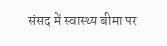संसद में स्वास्थ्य बीमा पर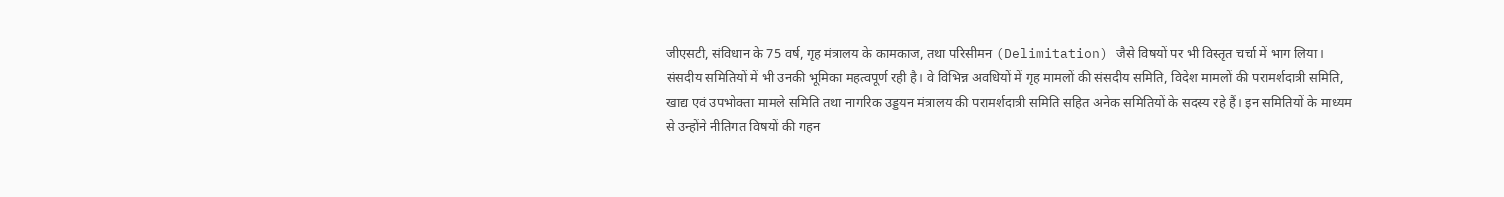जीएसटी, संविधान के 75 वर्ष, गृह मंत्रालय के कामकाज, तथा परिसीमन (Delimitation) जैसे विषयों पर भी विस्तृत चर्चा में भाग लिया।
संसदीय समितियों में भी उनकी भूमिका महत्वपूर्ण रही है। वे विभिन्न अवधियों में गृह मामलों की संसदीय समिति, विदेश मामलों की परामर्शदात्री समिति, खाद्य एवं उपभोक्ता मामले समिति तथा नागरिक उड्डयन मंत्रालय की परामर्शदात्री समिति सहित अनेक समितियों के सदस्य रहे हैं। इन समितियों के माध्यम से उन्होंने नीतिगत विषयों की गहन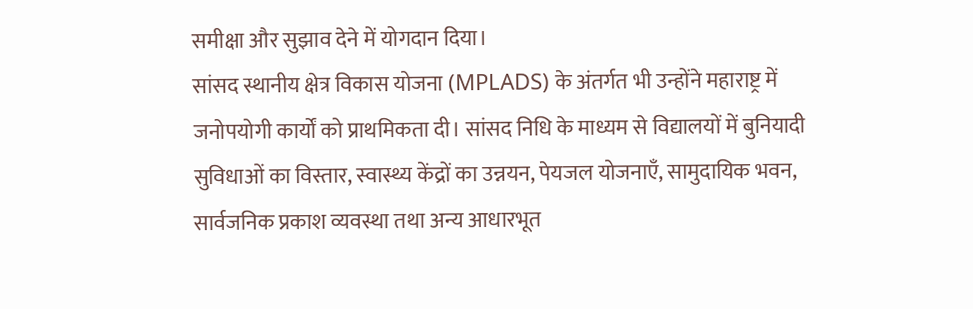समीक्षा और सुझाव देने में योगदान दिया।
सांसद स्थानीय क्षेत्र विकास योजना (MPLADS) के अंतर्गत भी उन्होंने महाराष्ट्र में जनोपयोगी कार्यों को प्राथमिकता दी। सांसद निधि के माध्यम से विद्यालयों में बुनियादी सुविधाओं का विस्तार, स्वास्थ्य केंद्रों का उन्नयन, पेयजल योजनाएँ, सामुदायिक भवन, सार्वजनिक प्रकाश व्यवस्था तथा अन्य आधारभूत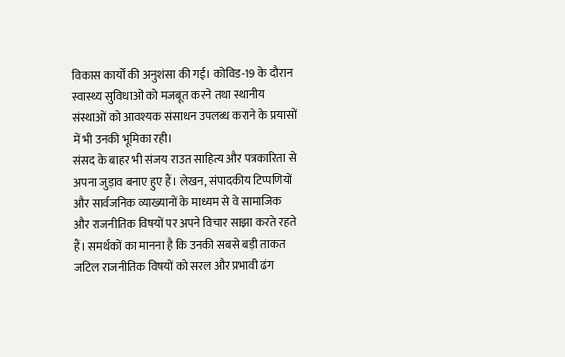विकास कार्यों की अनुशंसा की गई। कोविड-19 के दौरान स्वास्थ्य सुविधाओं को मजबूत करने तथा स्थानीय संस्थाओं को आवश्यक संसाधन उपलब्ध कराने के प्रयासों में भी उनकी भूमिका रही।
संसद के बाहर भी संजय राउत साहित्य और पत्रकारिता से अपना जुड़ाव बनाए हुए हैं। लेखन, संपादकीय टिप्पणियों और सार्वजनिक व्याख्यानों के माध्यम से वे सामाजिक और राजनीतिक विषयों पर अपने विचार साझा करते रहते हैं। समर्थकों का मानना है कि उनकी सबसे बड़ी ताकत जटिल राजनीतिक विषयों को सरल और प्रभावी ढंग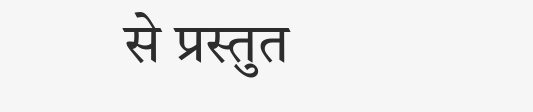से प्रस्तुत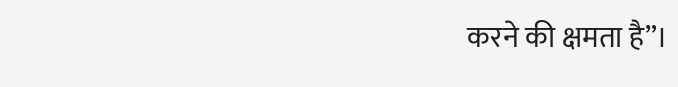करने की क्षमता है”।